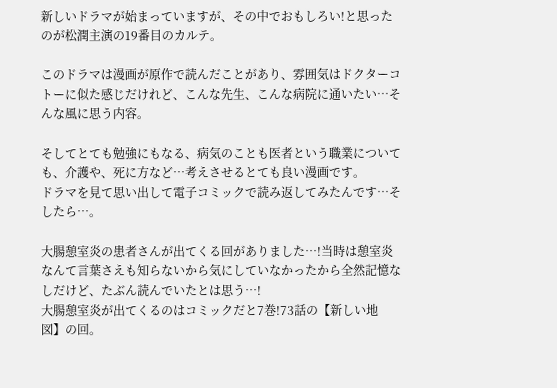新しいドラマが始まっていますが、その中でおもしろい!と思ったのが松潤主演の19番目のカルテ。

このドラマは漫画が原作で読んだことがあり、雰囲気はドクターコトーに似た感じだけれど、こんな先生、こんな病院に通いたい…そんな風に思う内容。

そしてとても勉強にもなる、病気のことも医者という職業についても、介護や、死に方など…考えさせるとても良い漫画です。
ドラマを見て思い出して電子コミックで読み返してみたんです…そしたら…。

大腸憩室炎の患者さんが出てくる回がありました…!当時は憩室炎なんて言葉さえも知らないから気にしていなかったから全然記憶なしだけど、たぶん読んでいたとは思う…!
大腸憩室炎が出てくるのはコミックだと7巻!73話の【新しい地図】の回。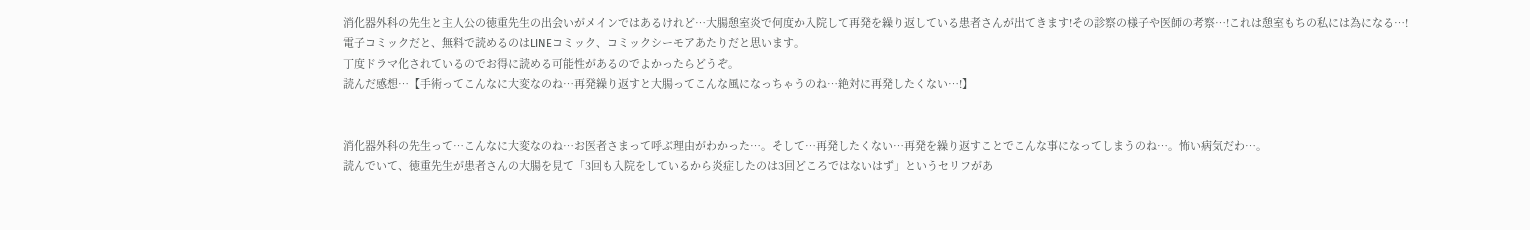消化器外科の先生と主人公の徳重先生の出会いがメインではあるけれど…大腸憩室炎で何度か入院して再発を繰り返している患者さんが出てきます!その診察の様子や医師の考察…!これは憩室もちの私には為になる…!
電子コミックだと、無料で読めるのはLINEコミック、コミックシーモアあたりだと思います。
丁度ドラマ化されているのでお得に読める可能性があるのでよかったらどうぞ。
読んだ感想…【手術ってこんなに大変なのね…再発繰り返すと大腸ってこんな風になっちゃうのね…絶対に再発したくない…!】


消化器外科の先生って…こんなに大変なのね…お医者さまって呼ぶ理由がわかった…。そして…再発したくない…再発を繰り返すことでこんな事になってしまうのね…。怖い病気だわ…。
読んでいて、徳重先生が患者さんの大腸を見て「3回も入院をしているから炎症したのは3回どころではないはず」というセリフがあ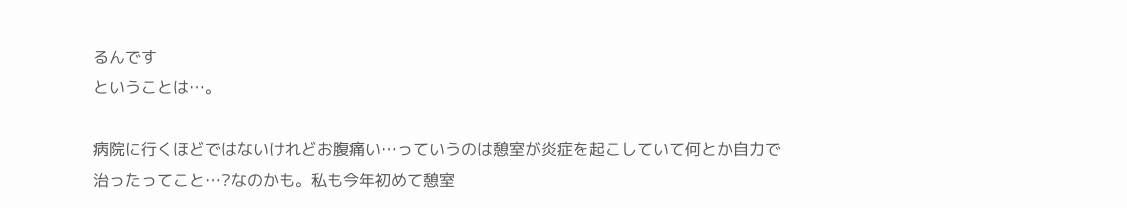るんです
ということは…。

病院に行くほどではないけれどお腹痛い…っていうのは憩室が炎症を起こしていて何とか自力で治ったってこと…?なのかも。私も今年初めて憩室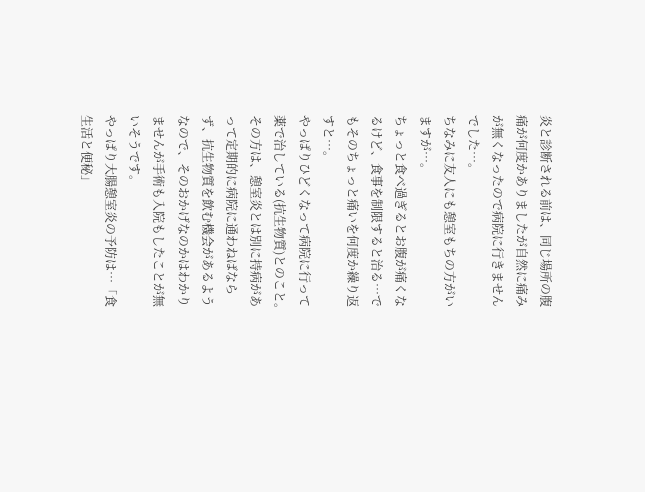炎と診断される前は、同じ場所の腹痛が何度かありましたが自然に痛みが無くなったので病院に行きませんでした…。
ちなみに友人にも憩室もちの方がいますが…。
ちょっと食べ過ぎるとお腹が痛くなるけど、食事を制限すると治る…でもそのちょっと痛いを何度か繰り返すと…。
やっぱりひどくなって病院に行って薬で治している(抗生物質)とのこと。
その方は、憩室炎とは別に持病があって定期的に病院に通わねばならず、抗生物質を飲む機会があるようなので、そのおかげなのかはわかりませんが手術も入院もしたことが無いそうです。
やっぱり大腸憩室炎の予防は…「食生活と便秘」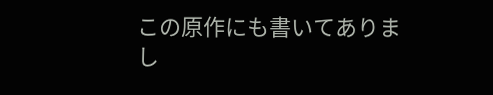この原作にも書いてありまし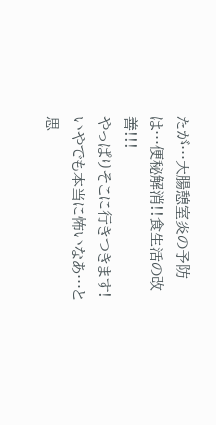たが…大腸憩室炎の予防は…便秘解消!!食生活の改善!!!
やっぱりそこに行きつきます!
いやでも本当に怖いなあ…と思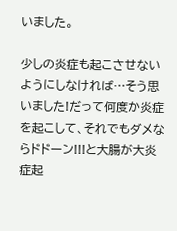いました。

少しの炎症も起こさせないようにしなければ…そう思いました!だって何度か炎症を起こして、それでもダメならドドーン!!!と大腸が大炎症起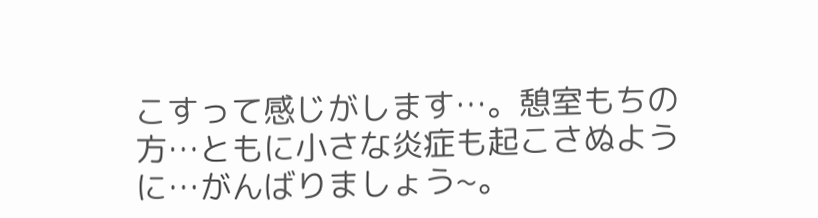こすって感じがします…。憩室もちの方…ともに小さな炎症も起こさぬように…がんばりましょう~。